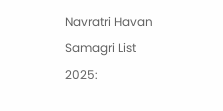Navratri Havan Samagri List 2025: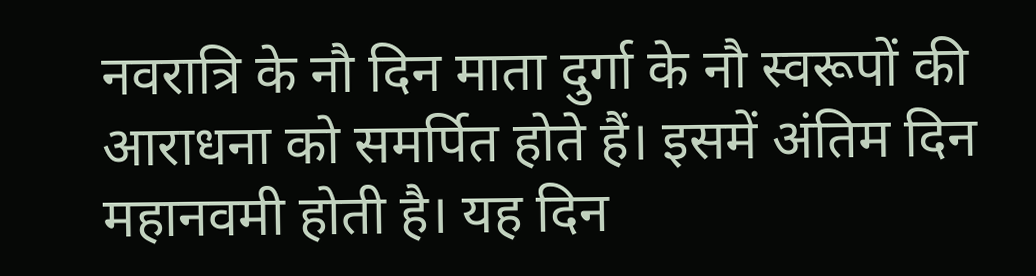नवरात्रि के नौ दिन माता दुर्गा के नौ स्वरूपों की आराधना को समर्पित होते हैं। इसमें अंतिम दिन महानवमी होती है। यह दिन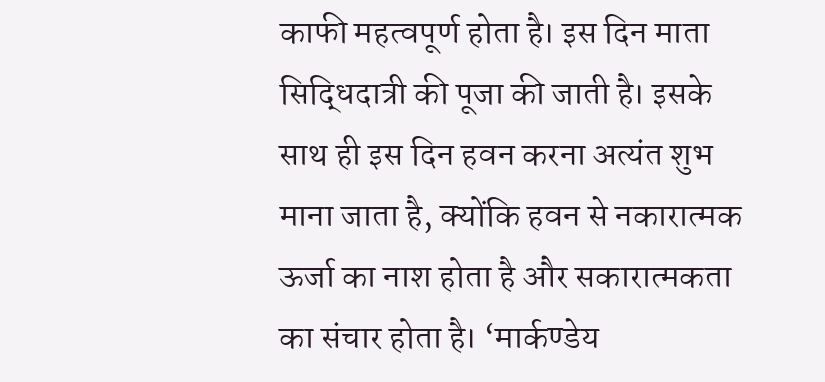काफी महत्वपूर्ण होता है। इस दिन माता सिद्धिदात्री की पूजा की जाती है। इसके साथ ही इस दिन हवन करना अत्यंत शुभ माना जाता है, क्योंकि हवन से नकारात्मक ऊर्जा का नाश होता है और सकारात्मकता का संचार होता है। ‘मार्कण्डेय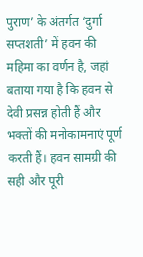पुराण’ के अंतर्गत ‘दुर्गा सप्तशती’ में हवन की महिमा का वर्णन है, जहां बताया गया है कि हवन से देवी प्रसन्न होती हैं और भक्तों की मनोकामनाएं पूर्ण करती हैं। हवन सामग्री की सही और पूरी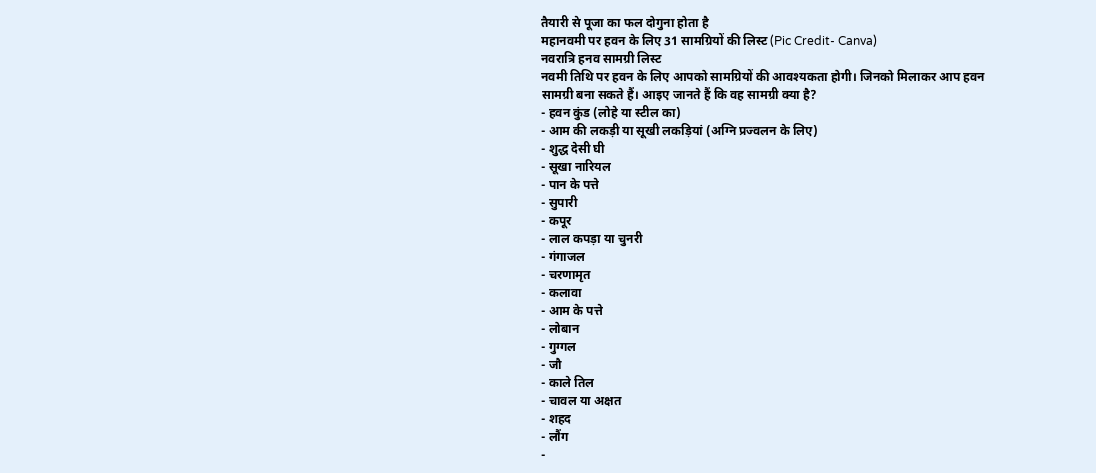तैयारी से पूजा का फल दोगुना होता है
महानवमी पर हवन के लिए 31 सामग्रियों की लिस्ट (Pic Credit- Canva)
नवरात्रि हनव सामग्री लिस्ट
नवमी तिथि पर हवन के लिए आपको सामग्रियों की आवश्यकता होगी। जिनको मिलाकर आप हवन सामग्री बना सकते हैं। आइए जानते हैं कि वह सामग्री क्या है?
- हवन कुंड (लोहे या स्टील का)
- आम की लकड़ी या सूखी लकड़ियां (अग्नि प्रज्वलन के लिए)
- शुद्ध देसी घी
- सूखा नारियल
- पान के पत्ते
- सुपारी
- कपूर
- लाल कपड़ा या चुनरी
- गंगाजल
- चरणामृत
- कलावा
- आम के पत्ते
- लोबान
- गुग्गल
- जौ
- काले तिल
- चावल या अक्षत
- शहद
- लौंग
-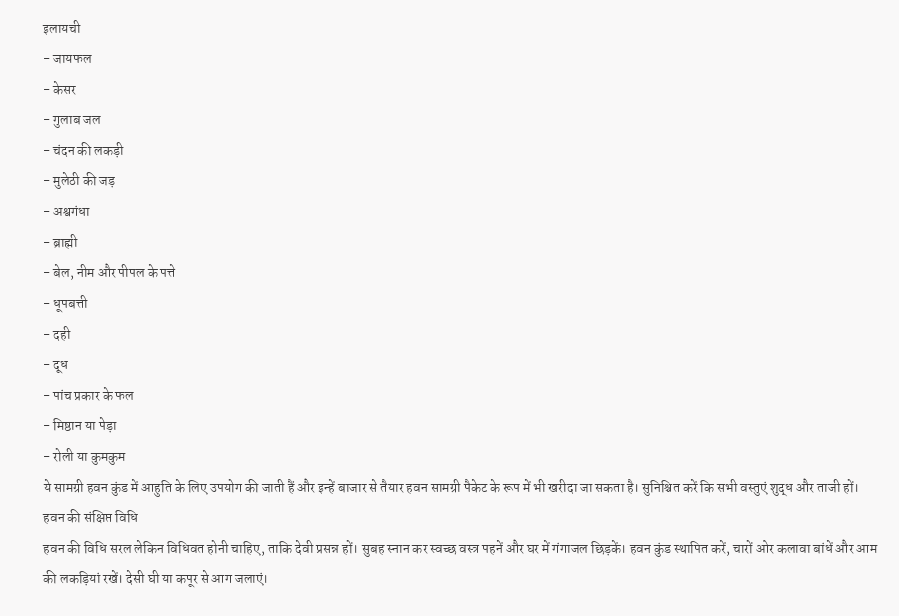इलायची
- जायफल
- केसर
- गुलाब जल
- चंदन की लकड़ी
- मुलेठी की जड़
- अश्वगंधा
- ब्राह्मी
- बेल, नीम और पीपल के पत्ते
- धूपबत्ती
- दही
- दूध
- पांच प्रकार के फल
- मिष्ठान या पेड़ा
- रोली या कुमकुम
ये सामग्री हवन कुंड में आहुति के लिए उपयोग की जाती हैं और इन्हें बाजार से तैयार हवन सामग्री पैकेट के रूप में भी खरीदा जा सकता है। सुनिश्चित करें कि सभी वस्तुएं शुद्ध और ताजी हों।
हवन की संक्षिप्त विधि
हवन की विधि सरल लेकिन विधिवत होनी चाहिए, ताकि देवी प्रसन्न हों। सुबह स्नान कर स्वच्छ वस्त्र पहनें और घर में गंगाजल छिड़कें। हवन कुंड स्थापित करें, चारों ओर कलावा बांधें और आम की लकड़ियां रखें। देसी घी या कपूर से आग जलाएं।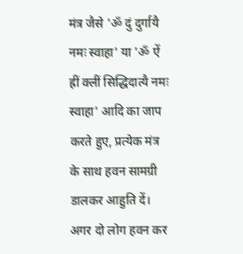मंत्र जैसे 'ॐ दुं दुर्गायै नमः स्वाहा' या 'ॐ ऐं ह्रीं क्लीं सिद्धिदात्यै नमः स्वाहा' आदि का जाप करते हुए, प्रत्येक मंत्र के साथ हवन सामग्री डालकर आहुति दें। अगर दो लोग हवन कर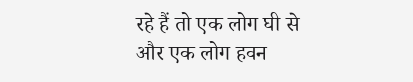रहे हैं तो एक लोग घी से और एक लोग हवन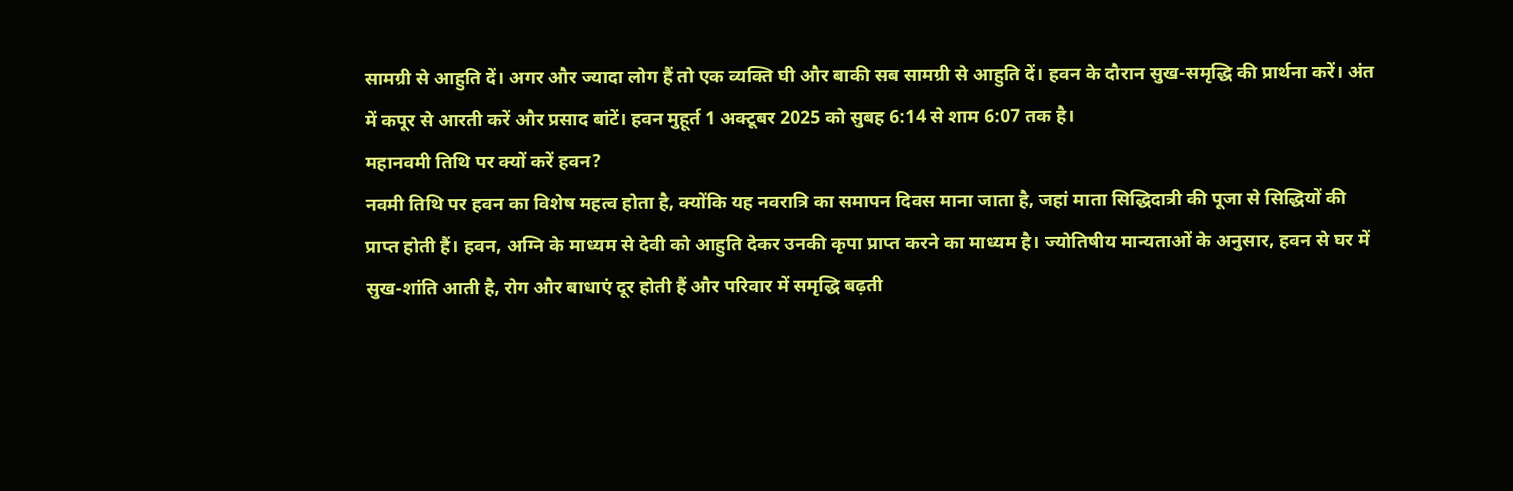सामग्री से आहुति दें। अगर और ज्यादा लोग हैं तो एक व्यक्ति घी और बाकी सब सामग्री से आहुति दें। हवन के दौरान सुख-समृद्धि की प्रार्थना करें। अंत में कपूर से आरती करें और प्रसाद बांटें। हवन मुहूर्त 1 अक्टूबर 2025 को सुबह 6:14 से शाम 6:07 तक है।
महानवमी तिथि पर क्यों करें हवन?
नवमी तिथि पर हवन का विशेष महत्व होता है, क्योंकि यह नवरात्रि का समापन दिवस माना जाता है, जहां माता सिद्धिदात्री की पूजा से सिद्धियों की प्राप्त होती हैं। हवन, अग्नि के माध्यम से देवी को आहुति देकर उनकी कृपा प्राप्त करने का माध्यम है। ज्योतिषीय मान्यताओं के अनुसार, हवन से घर में सुख-शांति आती है, रोग और बाधाएं दूर होती हैं और परिवार में समृद्धि बढ़ती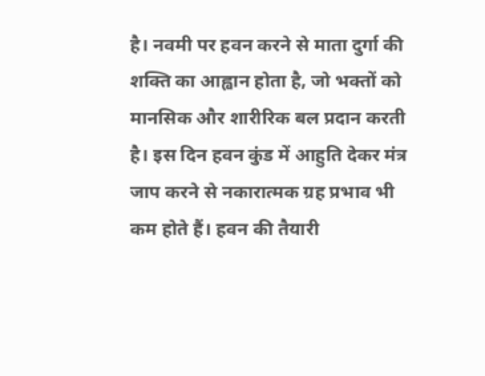है। नवमी पर हवन करने से माता दुर्गा की शक्ति का आह्वान होता है, जो भक्तों को मानसिक और शारीरिक बल प्रदान करती है। इस दिन हवन कुंड में आहुति देकर मंत्र जाप करने से नकारात्मक ग्रह प्रभाव भी कम होते हैं। हवन की तैयारी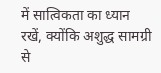में सात्विकता का ध्यान रखें, क्योंकि अशुद्ध सामग्री से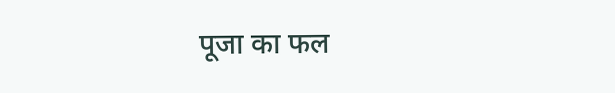पूजा का फल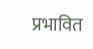प्रभावित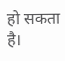हो सकता है।